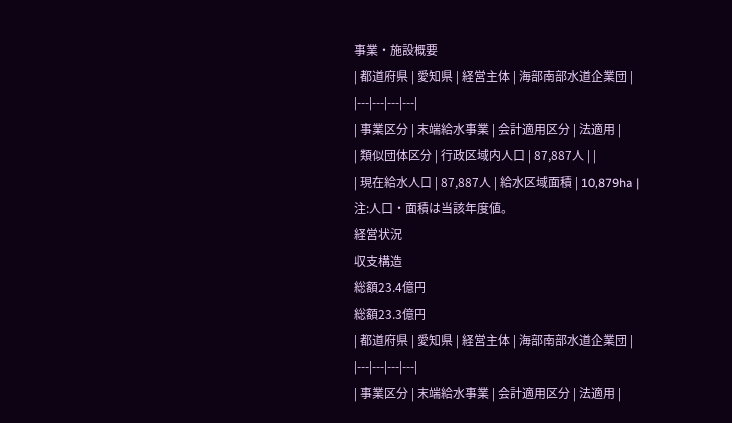事業・施設概要
| 都道府県 | 愛知県 | 経営主体 | 海部南部水道企業団 |
|---|---|---|---|
| 事業区分 | 末端給水事業 | 会計適用区分 | 法適用 |
| 類似団体区分 | 行政区域内人口 | 87,887人 | |
| 現在給水人口 | 87,887人 | 給水区域面積 | 10,879ha |
注:人口・面積は当該年度値。
経営状況
収支構造
総額23.4億円
総額23.3億円
| 都道府県 | 愛知県 | 経営主体 | 海部南部水道企業団 |
|---|---|---|---|
| 事業区分 | 末端給水事業 | 会計適用区分 | 法適用 |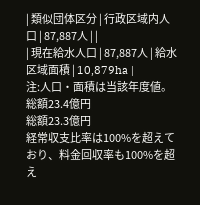| 類似団体区分 | 行政区域内人口 | 87,887人 | |
| 現在給水人口 | 87,887人 | 給水区域面積 | 10,879ha |
注:人口・面積は当該年度値。
総額23.4億円
総額23.3億円
経常収支比率は100%を超えており、料金回収率も100%を超え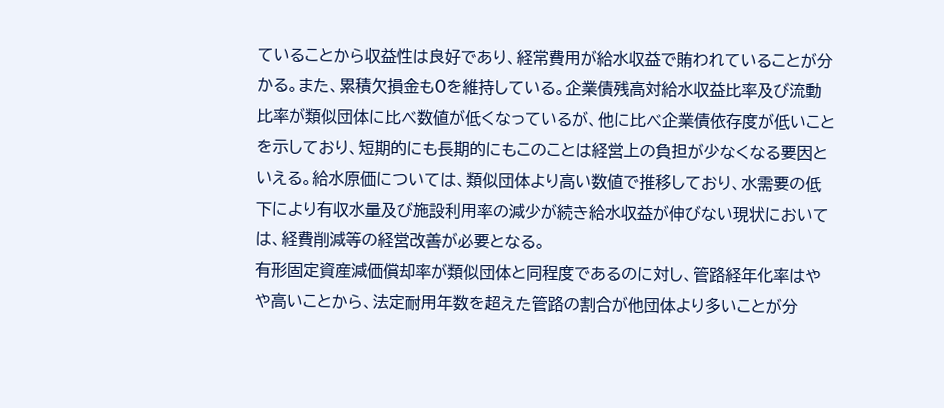ていることから収益性は良好であり、経常費用が給水収益で賄われていることが分かる。また、累積欠損金も0を維持している。企業債残高対給水収益比率及び流動比率が類似団体に比べ数値が低くなっているが、他に比べ企業債依存度が低いことを示しており、短期的にも長期的にもこのことは経営上の負担が少なくなる要因といえる。給水原価については、類似団体より高い数値で推移しており、水需要の低下により有収水量及び施設利用率の減少が続き給水収益が伸びない現状においては、経費削減等の経営改善が必要となる。
有形固定資産減価償却率が類似団体と同程度であるのに対し、管路経年化率はやや高いことから、法定耐用年数を超えた管路の割合が他団体より多いことが分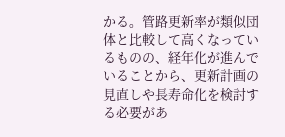かる。管路更新率が類似団体と比較して高くなっているものの、経年化が進んでいることから、更新計画の見直しや長寿命化を検討する必要があ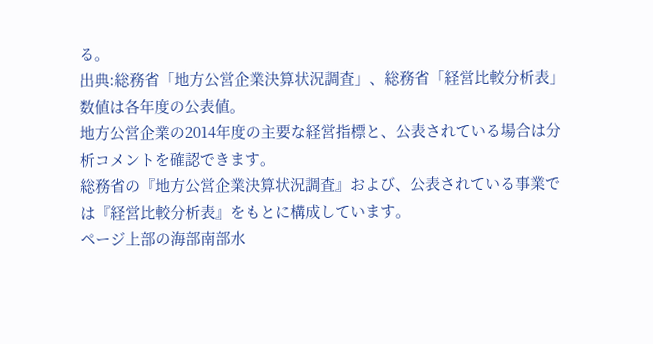る。
出典:総務省「地方公営企業決算状況調査」、総務省「経営比較分析表」数値は各年度の公表値。
地方公営企業の2014年度の主要な経営指標と、公表されている場合は分析コメントを確認できます。
総務省の『地方公営企業決算状況調査』および、公表されている事業では『経営比較分析表』をもとに構成しています。
ページ上部の海部南部水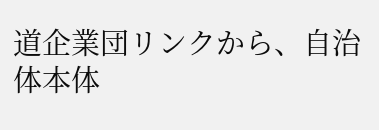道企業団リンクから、自治体本体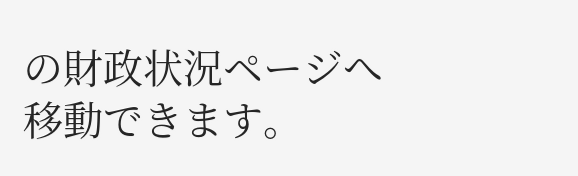の財政状況ページへ移動できます。